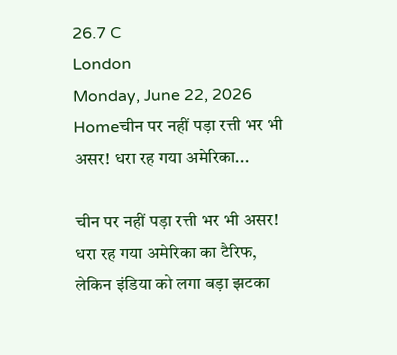26.7 C
London
Monday, June 22, 2026
Homeचीन पर नहीं पड़ा रत्ती भर भी असर! धरा रह गया अमेरिका...

चीन पर नहीं पड़ा रत्ती भर भी असर! धरा रह गया अमेरिका का टैरिफ, लेकिन इंडिया को लगा बड़ा झटका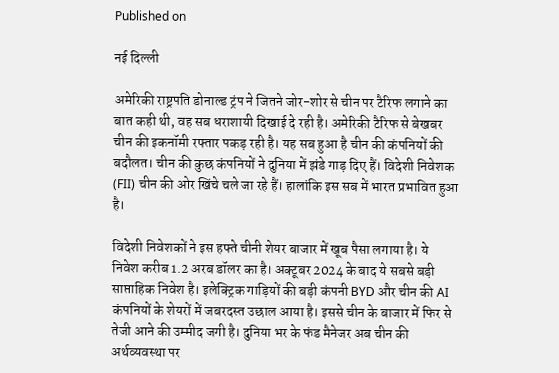Published on

नई दिल्ली

अमेरिकी राष्ट्रपति डोनाल्ड ट्रंप ने जितने जोर-शोर से चीन पर टैरिफ लगाने का बात कही थी, वह सब धराशायी दिखाई दे रही है। अमेरिकी टैरिफ से बेखबर चीन की इकनॉमी रफ्तार पकड़ रही है। यह सब हुआ है चीन की कंपनियों की बदौलत। चीन की कुछ कंपनियों ने दुनिया में झंडे गाड़ दिए हैं। विदेशी निवेशक (FII) चीन की ओर खिंचे चले जा रहे हैं। हालांकि इस सब में भारत प्रभावित हुआ है।

विदेशी निवेशकों ने इस हफ्ते चीनी शेयर बाजार में खूब पैसा लगाया है। ये निवेश करीब 1.2 अरब डॉलर का है। अक्टूबर 2024 के बाद ये सबसे बड़ी साप्ताहिक निवेश है। इलेक्ट्रिक गाड़ियों की बड़ी कंपनी BYD और चीन की AI कंपनियों के शेयरों में जबरदस्त उछाल आया है। इससे चीन के बाजार में फिर से तेजी आने की उम्मीद जगी है। दुनिया भर के फंड मैनेजर अब चीन की अर्थव्यवस्था पर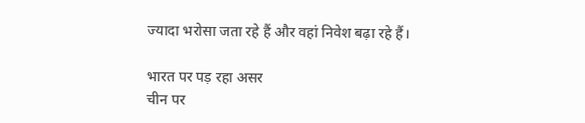ज्यादा भरोसा जता रहे हैं और वहां निवेश बढ़ा रहे हैं।

भारत पर पड़ रहा असर
चीन पर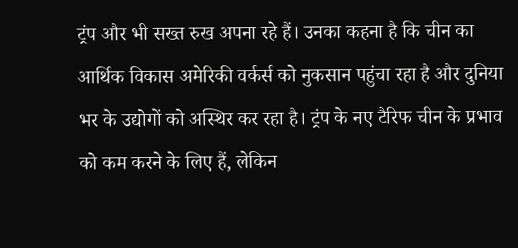ट्रंप और भी सख्त रुख अपना रहे हैं। उनका कहना है कि चीन का आर्थिक विकास अमेरिकी वर्कर्स को नुकसान पहुंचा रहा है और दुनिया भर के उद्योगों को अस्थिर कर रहा है। ट्रंप के नए टैरिफ चीन के प्रभाव को कम करने के लिए हैं, लेकिन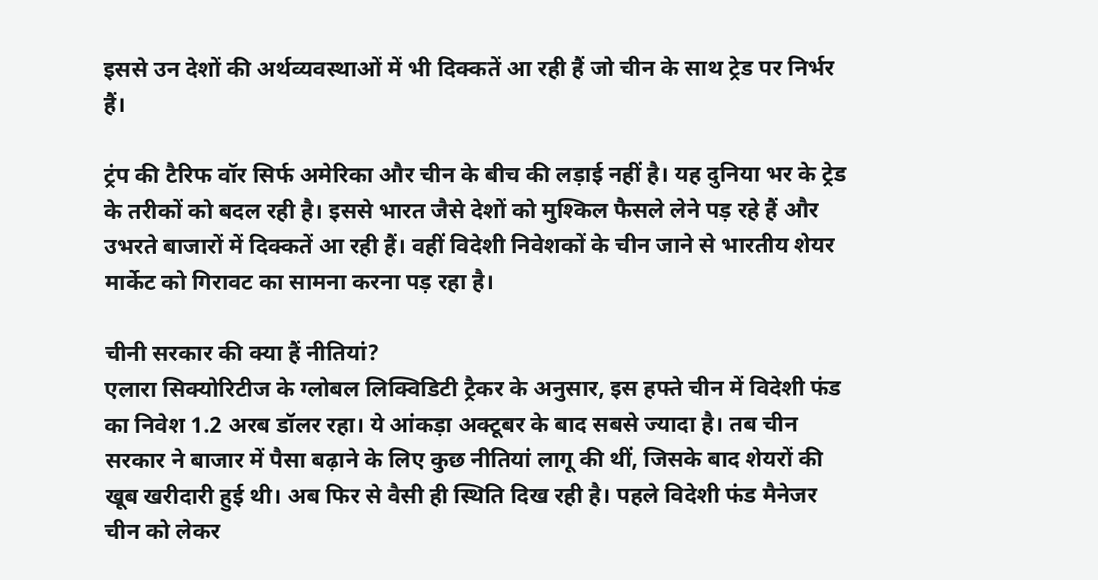इससे उन देशों की अर्थव्यवस्थाओं में भी दिक्कतें आ रही हैं जो चीन के साथ ट्रेड पर निर्भर हैं।

ट्रंप की टैरिफ वॉर सिर्फ अमेरिका और चीन के बीच की लड़ाई नहीं है। यह दुनिया भर के ट्रेड के तरीकों को बदल रही है। इससे भारत जैसे देशों को मुश्किल फैसले लेने पड़ रहे हैं और उभरते बाजारों में दिक्कतें आ रही हैं। वहीं विदेशी निवेशकों के चीन जाने से भारतीय शेयर मार्केट को गिरावट का सामना करना पड़ रहा है।

चीनी सरकार की क्या हैं नीतियां?
एलारा सिक्योरिटीज के ग्लोबल लिक्विडिटी ट्रैकर के अनुसार, इस हफ्ते चीन में विदेशी फंड का निवेश 1.2 अरब डॉलर रहा। ये आंकड़ा अक्टूबर के बाद सबसे ज्यादा है। तब चीन सरकार ने बाजार में पैसा बढ़ाने के लिए कुछ नीतियां लागू की थीं, जिसके बाद शेयरों की खूब खरीदारी हुई थी। अब फिर से वैसी ही स्थिति दिख रही है। पहले विदेशी फंड मैनेजर चीन को लेकर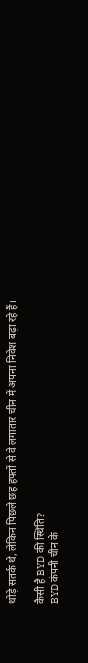थोड़े सतर्क थे, लेकिन पिछले छह हफ्तों से वे लगातार चीन में अपना निवेश बढ़ा रहे हैं।

कैसी है BYD की स्थिति‌?
BYD कंपनी चीन के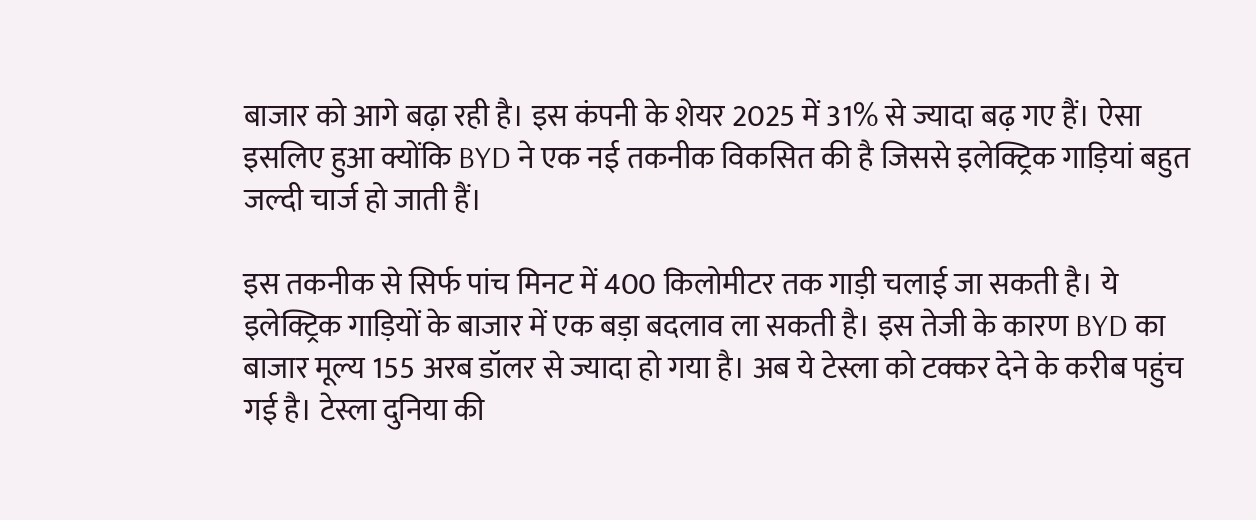बाजार को आगे बढ़ा रही है। इस कंपनी के शेयर 2025 में 31% से ज्यादा बढ़ गए हैं। ऐसा इसलिए हुआ क्योंकि BYD ने एक नई तकनीक विकसित की है जिससे इलेक्ट्रिक गाड़ियां बहुत जल्दी चार्ज हो जाती हैं।

इस तकनीक से सिर्फ पांच मिनट में 400 किलोमीटर तक गाड़ी चलाई जा सकती है। ये इलेक्ट्रिक गाड़ियों के बाजार में एक बड़ा बदलाव ला सकती है। इस तेजी के कारण BYD का बाजार मूल्य 155 अरब डॉलर से ज्यादा हो गया है। अब ये टेस्ला को टक्कर देने के करीब पहुंच गई है। टेस्ला दुनिया की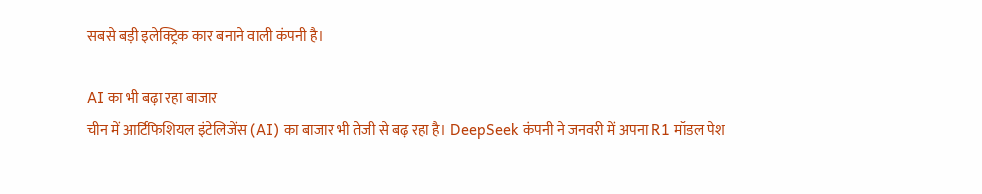सबसे बड़ी इलेक्ट्रिक कार बनाने वाली कंपनी है।

AI का भी बढ़ा रहा बाजार
चीन में आर्टिफिशियल इंटेलिजेंस (AI) का बाजार भी तेजी से बढ़ रहा है। DeepSeek कंपनी ने जनवरी में अपना R1 मॉडल पेश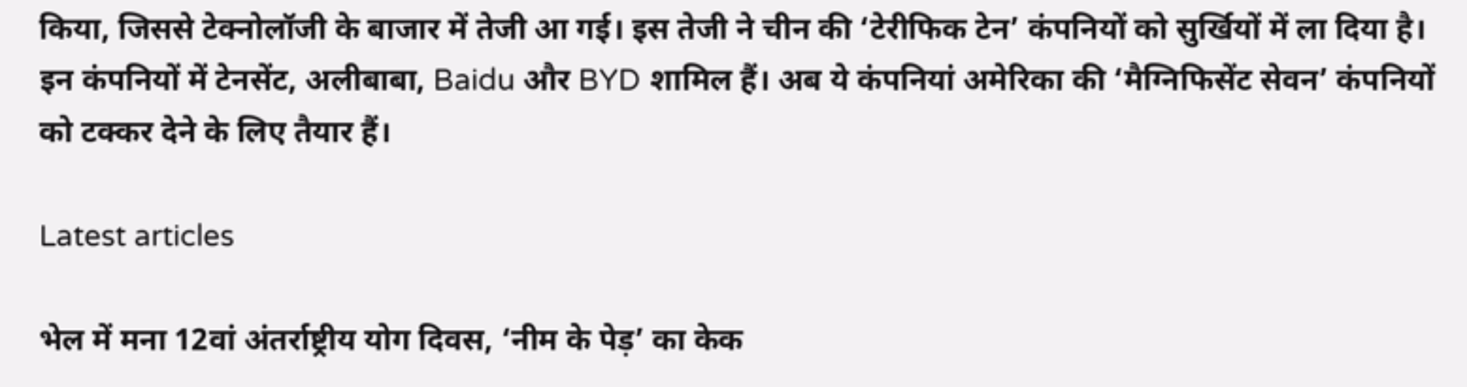किया, जिससे टेक्नोलॉजी के बाजार में तेजी आ गई। इस तेजी ने चीन की ‘टेरीफिक टेन’ कंपनियों को सुर्खियों में ला दिया है। इन कंपनियों में टेनसेंट, अलीबाबा, Baidu और BYD शामिल हैं। अब ये कंपनियां अमेरिका की ‘मैग्निफिसेंट सेवन’ कंपनियों को टक्कर देने के लिए तैयार हैं।

Latest articles

भेल में मना 12वां अंतर्राष्ट्रीय योग दिवस, ‘नीम के पेड़’ का केक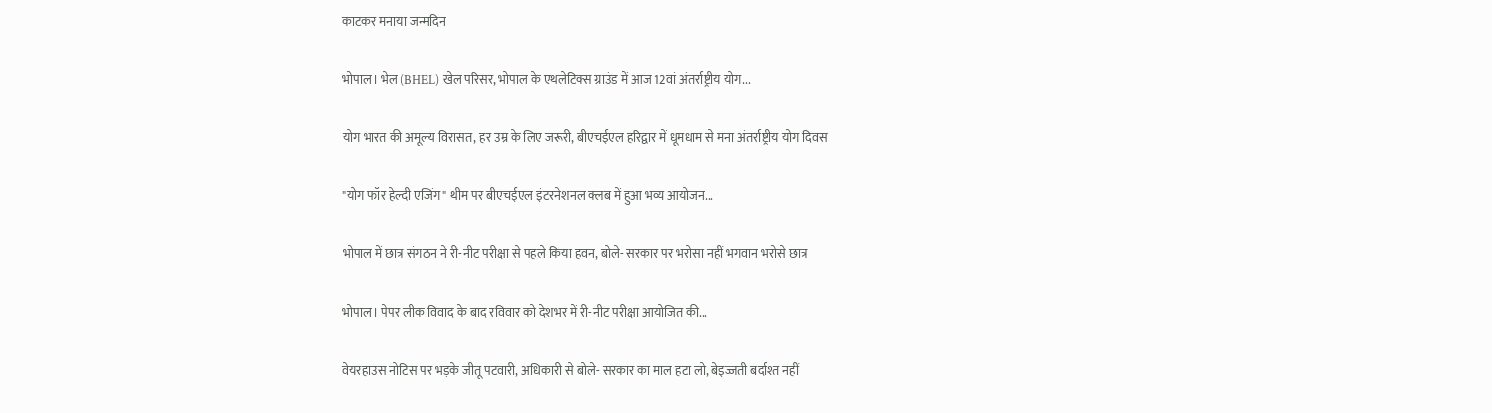काटकर मनाया जन्मदिन

भोपाल। भेल (BHEL) खेल परिसर, भोपाल के एथलेटिक्स ग्राउंड में आज 12वां अंतर्राष्ट्रीय योग...

योग भारत की अमूल्य विरासत, हर उम्र के लिए जरूरी, बीएचईएल हरिद्वार में धूमधाम से मना अंतर्राष्ट्रीय योग दिवस

"योग फॉर हेल्दी एजिंग" थीम पर बीएचईएल इंटरनेशनल क्लब में हुआ भव्य आयोजन...

भोपाल में छात्र संगठन ने री-नीट परीक्षा से पहले किया हवन, बोले- सरकार पर भरोसा नहीं भगवान भरोसे छात्र

भोपाल। पेपर लीक विवाद के बाद रविवार को देशभर में री-नीट परीक्षा आयोजित की...

वेयरहाउस नोटिस पर भड़के जीतू पटवारी, अधिकारी से बोले- सरकार का माल हटा लो, बेइज्जती बर्दाश्त नहीं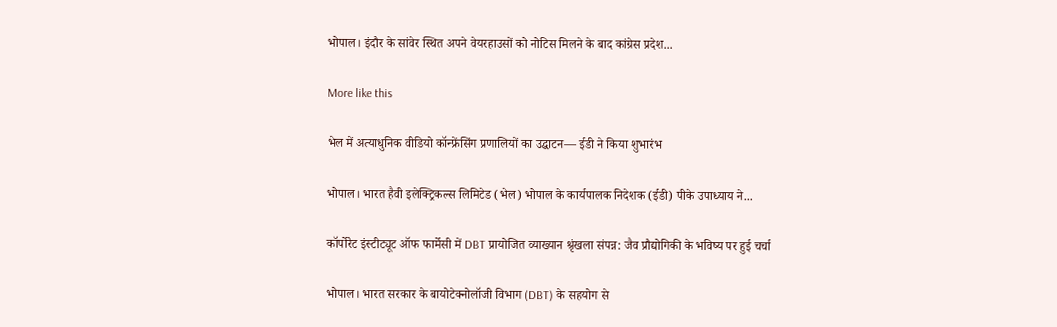भोपाल। इंदौर के सांवेर स्थित अपने वेयरहाउसों को नोटिस मिलने के बाद कांग्रेस प्रदेश...

More like this

भेल में अत्याधुनिक वीडियो कॉन्फ्रेंसिंग प्रणालियों का उद्घाटन— ईडी ने किया शुभारंभ

भोपाल। भारत हैवी इलेक्ट्रिकल्स लिमिटेड (भेल) भोपाल के कार्यपालक निदेशक (ईडी) पीके उपाध्याय ने...

कॉर्पोरेट इंस्टीट्यूट ऑफ फार्मेसी में DBT प्रायोजित व्याख्यान श्रृंखला संपन्न: जैव प्रौद्योगिकी के भविष्य पर हुई चर्चा

भोपाल। भारत सरकार के बायोटेक्नोलॉजी विभाग (DBT) के सहयोग से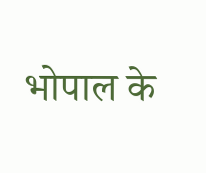भोपाल के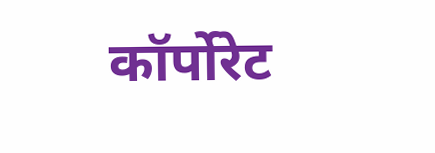कॉर्पोरेट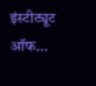इंस्टीट्यूट ऑफ...